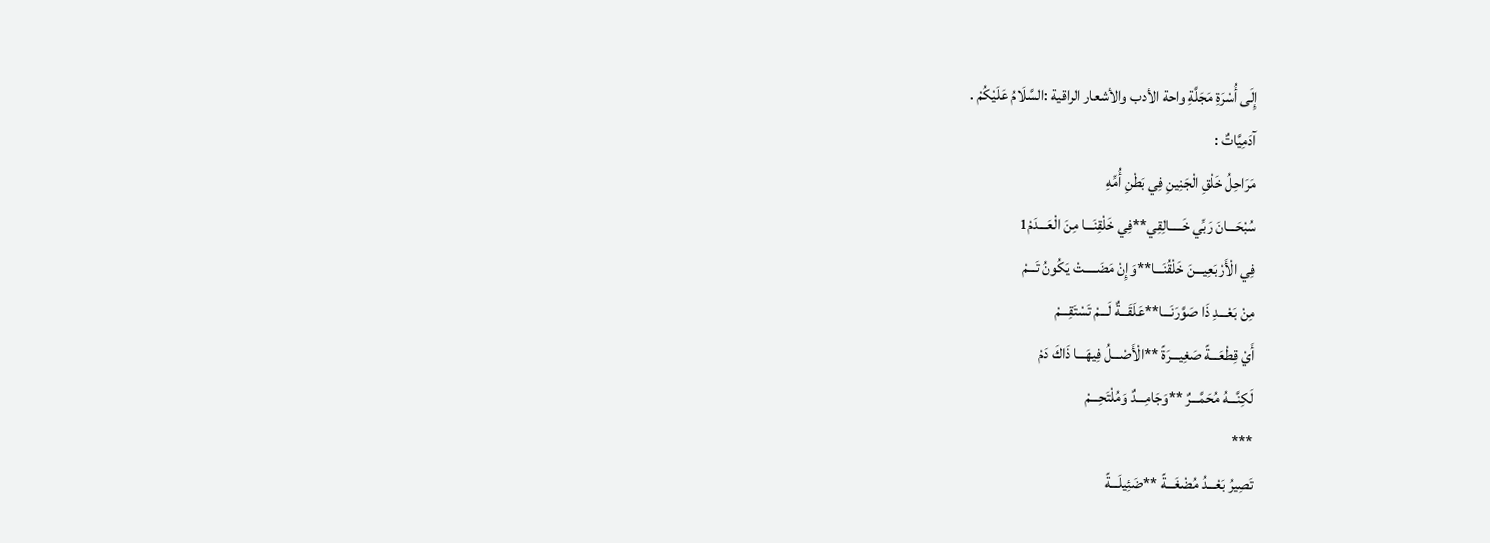إِلَى أُسْرَةِ مَجَلَّةِ واحة الأدب والأشعار الراقية :السَّلَامُ عَلَيْكُمْ .
آدَمِيَّاتٌ :
مَرَاحِلُ خَلْقِ الْجَنِينِ فِي بَطْنِ أُمِّهِ
سُبْحَـــانَ رَبِّي خَـــــالِقِي**فِي خَلْقِنَـــا مِنَ الْعَـــدَمْ1
فِي الْأَرْبَعِيـــنَ خَلْقُنَـــا**وَإِنْ مَضَـــــتْ يَكُونُ تَـــمْ
مِنْ بَعْـــدِ ذَا صَوَّرَنَـــا**عَلَقَـــةٌ لَـــمْ تَسْتَقِـــمْ
أَيْ قِطْعَـــةً صَغِيـــرَةً **الْأَصْـــلُ فِيهَـــا ذَاكَ دَمْ
لَكِنَّـــهُ مُحَمَّـــرٌ **وَجَامِـــدٌ وَمُلْتَحِـــمْ
***
تَصِيرُ بَعْـــدُ مُضْغَـــةً **ضَئِيلَـــةً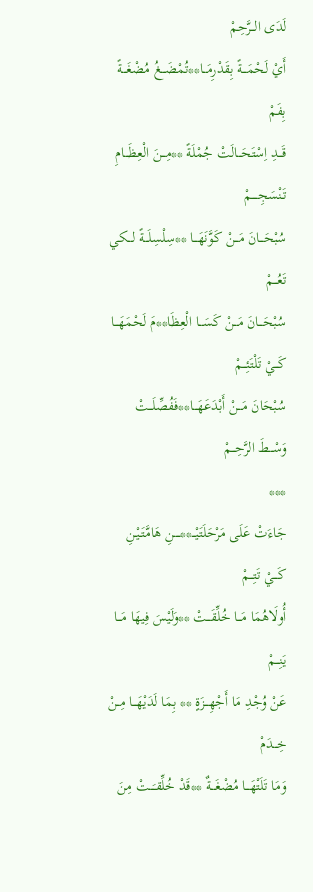لَدَى الـــرَّحِمْ
أَيْ لَحْمَـــةً بِقَدْرِمَـــا**تُمْضَـــغُ مُضْغَـــةً بِفَمْ
قَـــدِ اِسْتَحَـــالَتْ جُمْلَةً **مِـــنَ الْعِظَـــامِ تَنْسَجِـــــمْ
سُبْحَـــانَ مَـــنْ كَوَّنَهَـــا **سِلْسِلَـــةً لـــكي تَعُـــمْ
سُبْحَـــانَ مَـــنْ كَسَـــا الْعِظَا**مَ لَحْمَهَـــا كَـــيْ تَلْتَئِـــمْ
سُبْحَانَ مَـــنْ أَبْدَعَهَـــا**فَفُصِّلَـــتْ وَسْـــطَ الرَّحِـــمْ
***
جَاءَتْ عَلَى مَرْحَلَتَيْـــ**ـــــنِ هَامَّتَـيْـنِ كَـــيْ تَتِـــمْ
أُولَاهُمَا مَـــا خُلِّقَـــتْ **وَلَيْسَ فِيهَا مَـــا يَنِـــمْ
عَنْ وُجْدِ مَا أَجْهِـــزَةٍ ** بِمَا لَدَيْهَـــا مِــنْ خِـــدَمْ
وَمَا تَلَتْهَـــا مُضْغَـــةٌ **قَدْ خُلِّقـَـــتْ مِنَ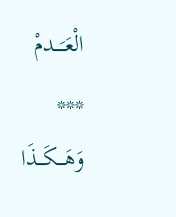الْعَـَـــدمْ
***
وَهَـــكَـــذَا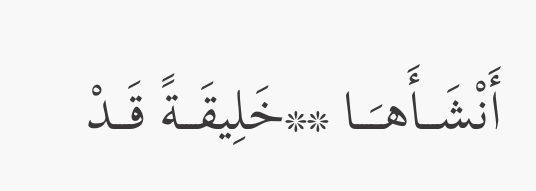أَنْشَـــأَهـَـــا **خَلِيقَـــةً قَـــدْ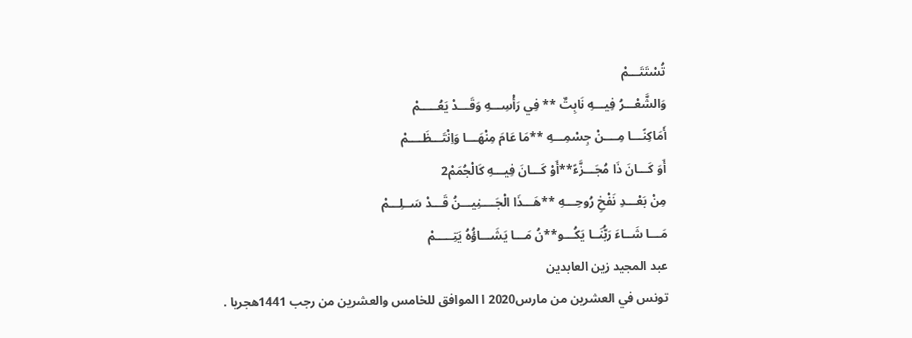تُسْتَتَـــمْ
وَالشَّعْـــرُ فِيـــهِ نَابِتٌ ** فِي رَأْسِـــهِ وَقَـــدْ يَعُـــــمْ
أَمَاكِنًـــا مِــــنْ جِسْمِـــهِ **مَا عَامَ مِنْهَـــا وَاِنْتَـــظَــــمْ
أَوَ كَـــانَ ذَا مُجَـــزَّءً**أَوْ كَـــانَ فِيـــهِ كَالْجُمَمْ2
مِنْ بَعْـــدِ نَفْخِ رُوحِـــهِ **هَـــذَا الْجَــــنِيـــنُ قَـــدْ سَــلِـــمْ
مَـــا شَــاءَ رَبُّنَــا يَكُـــو**نُ مَـــا يَشَـــاؤُهُ يَتِـــــمْ
عبد المجيد زين العابدين
تونس في العشرين من مارس2020 ا الموافق للخامس والعشرين من رجب 1441هجريا .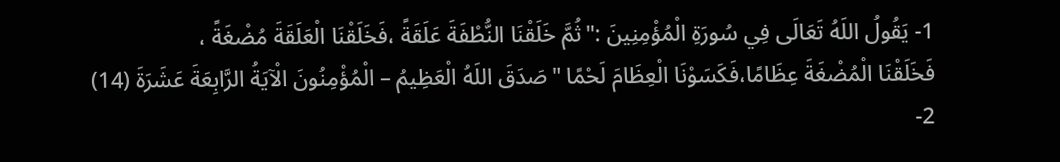1- يَقُولُ اللَهُ تَعَالَى فِي سُورَةِ الْمُؤْمِنِينَ :"ثُمَّ خَلَقْنَا النُّطْفَةَ عَلَقَةً ،فَخَلَقْنَا الْعَلَقَةَ مُضْغَةً ،
فَخَلَقْنَا الْمُضْغَةَ عِظَامًا،فَكَسَوْنَا الْعِظَامَ لَحْمًا "صَدَقَ اللَهُ الْعَظِيمُ – الْمُؤْمِنُونَ الْآيَةُ الرَّابِعَةَ عَشَرَةَ (14)
2-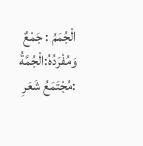الْجُمَمُ : جَمْعٌ وَمُفْرَدُهُ:الْجُمَّةُ :مُجْتَمَعُ شَعَرِ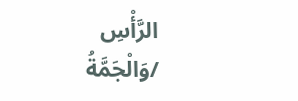الرَّأْسِ /وَالْجَمَّةُ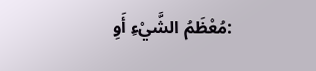:مُعْظَمُ الشَّيْءِ أَوِ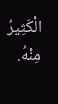الْكَثِيرُ مِنْهُ.